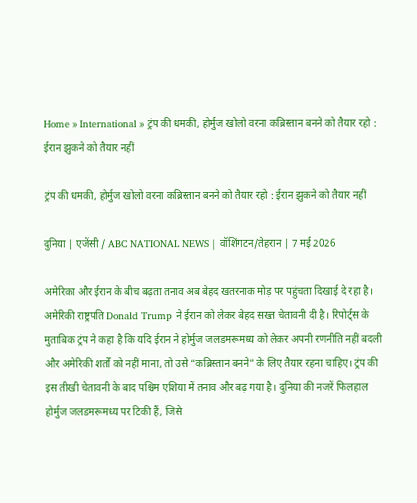Home » International » ट्रंप की धमकी, होर्मुज खोलो वरना कब्रिस्तान बनने को तैयार रहो : ईरान झुकने को तैयार नहीं

ट्रंप की धमकी, होर्मुज खोलो वरना कब्रिस्तान बनने को तैयार रहो : ईरान झुकने को तैयार नहीं

दुनिया | एजेंसी / ABC NATIONAL NEWS | वॉशिंगटन/तेहरान | 7 मई 2026

अमेरिका और ईरान के बीच बढ़ता तनाव अब बेहद खतरनाक मोड़ पर पहुंचता दिखाई दे रहा है। अमेरिकी राष्ट्रपति Donald Trump ने ईरान को लेकर बेहद सख्त चेतावनी दी है। रिपोर्ट्स के मुताबिक ट्रंप ने कहा है कि यदि ईरान ने होर्मुज जलडमरूमध्य को लेकर अपनी रणनीति नहीं बदली और अमेरिकी शर्तों को नहीं माना, तो उसे “कब्रिस्तान बनने” के लिए तैयार रहना चाहिए। ट्रंप की इस तीखी चेतावनी के बाद पश्चिम एशिया में तनाव और बढ़ गया है। दुनिया की नजरें फिलहाल होर्मुज जलडमरूमध्य पर टिकी हैं, जिसे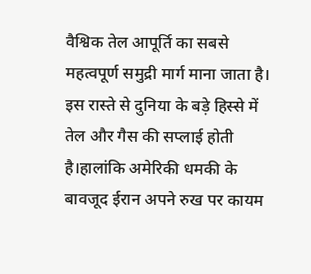वैश्विक तेल आपूर्ति का सबसे महत्वपूर्ण समुद्री मार्ग माना जाता है। इस रास्ते से दुनिया के बड़े हिस्से में तेल और गैस की सप्लाई होती है।हालांकि अमेरिकी धमकी के बावजूद ईरान अपने रुख पर कायम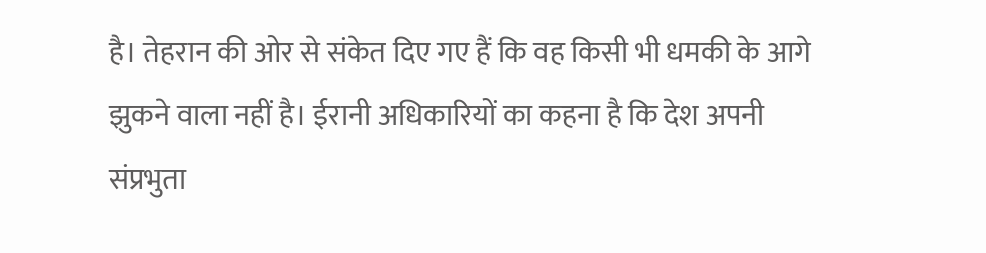है। तेहरान की ओर से संकेत दिए गए हैं कि वह किसी भी धमकी के आगे झुकने वाला नहीं है। ईरानी अधिकारियों का कहना है कि देश अपनी संप्रभुता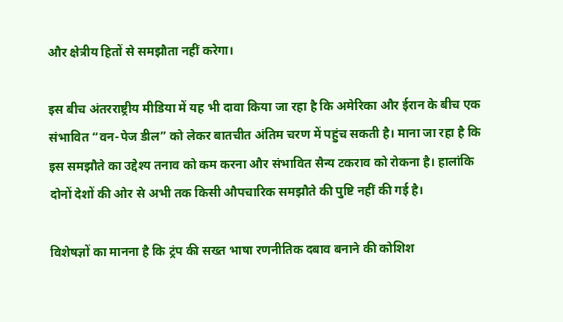और क्षेत्रीय हितों से समझौता नहीं करेगा।

इस बीच अंतरराष्ट्रीय मीडिया में यह भी दावा किया जा रहा है कि अमेरिका और ईरान के बीच एक संभावित “वन-पेज डील” को लेकर बातचीत अंतिम चरण में पहुंच सकती है। माना जा रहा है कि इस समझौते का उद्देश्य तनाव को कम करना और संभावित सैन्य टकराव को रोकना है। हालांकि दोनों देशों की ओर से अभी तक किसी औपचारिक समझौते की पुष्टि नहीं की गई है।

विशेषज्ञों का मानना है कि ट्रंप की सख्त भाषा रणनीतिक दबाव बनाने की कोशिश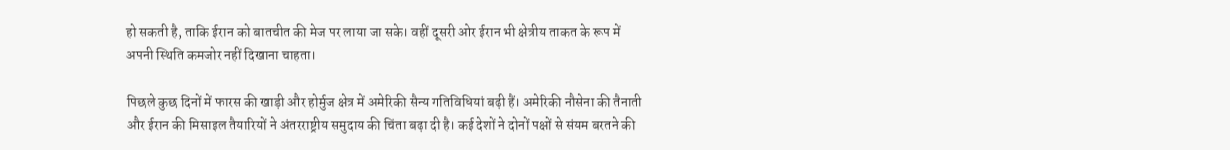हो सकती है, ताकि ईरान को बातचीत की मेज पर लाया जा सके। वहीं दूसरी ओर ईरान भी क्षेत्रीय ताकत के रूप में अपनी स्थिति कमजोर नहीं दिखाना चाहता।

पिछले कुछ दिनों में फारस की खाड़ी और होर्मुज क्षेत्र में अमेरिकी सैन्य गतिविधियां बढ़ी हैं। अमेरिकी नौसेना की तैनाती और ईरान की मिसाइल तैयारियों ने अंतरराष्ट्रीय समुदाय की चिंता बढ़ा दी है। कई देशों ने दोनों पक्षों से संयम बरतने की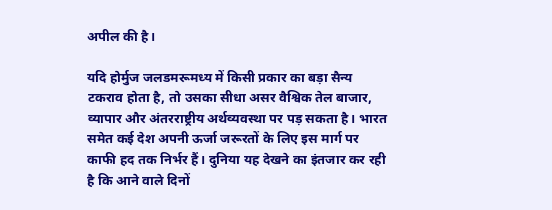अपील की है।

यदि होर्मुज जलडमरूमध्य में किसी प्रकार का बड़ा सैन्य टकराव होता है, तो उसका सीधा असर वैश्विक तेल बाजार, व्यापार और अंतरराष्ट्रीय अर्थव्यवस्था पर पड़ सकता है। भारत समेत कई देश अपनी ऊर्जा जरूरतों के लिए इस मार्ग पर काफी हद तक निर्भर हैं। दुनिया यह देखने का इंतजार कर रही है कि आने वाले दिनों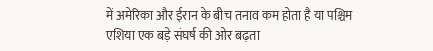में अमेरिका और ईरान के बीच तनाव कम होता है या पश्चिम एशिया एक बड़े संघर्ष की ओर बढ़ता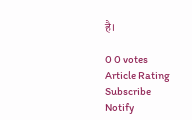है।

0 0 votes
Article Rating
Subscribe
Notify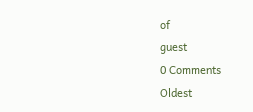of
guest
0 Comments
Oldest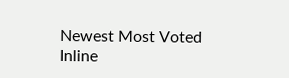Newest Most Voted
Inline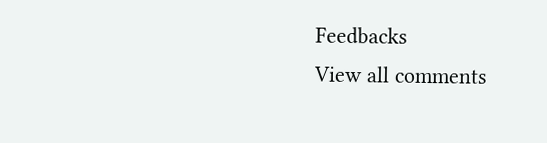Feedbacks
View all comments